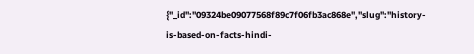{"_id":"09324be09077568f89c7f06fb3ac868e","slug":"history-is-based-on-facts-hindi-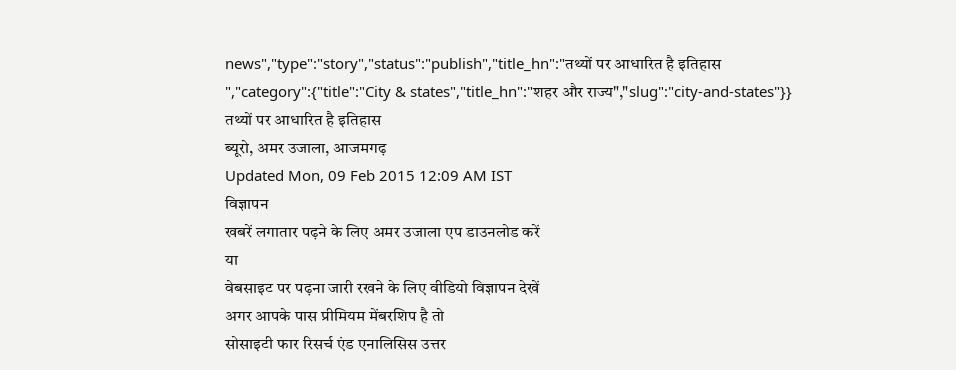news","type":"story","status":"publish","title_hn":"तथ्यों पर आधारित है इतिहास ","category":{"title":"City & states","title_hn":"शहर और राज्य","slug":"city-and-states"}}
तथ्यों पर आधारित है इतिहास
ब्यूरो, अमर उजाला, आजमगढ़
Updated Mon, 09 Feb 2015 12:09 AM IST
विज्ञापन
खबरें लगातार पढ़ने के लिए अमर उजाला एप डाउनलोड करें
या
वेबसाइट पर पढ़ना जारी रखने के लिए वीडियो विज्ञापन देखें
अगर आपके पास प्रीमियम मेंबरशिप है तो
सोसाइटी फार रिसर्च एंड एनालिसिस उत्तर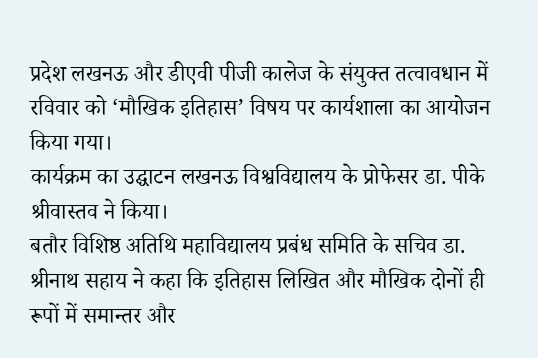प्रदेश लखनऊ और डीएवी पीजी कालेज के संयुक्त तत्वावधान में रविवार को ‘मौखिक इतिहास’ विषय पर कार्यशाला का आयोजन किया गया।
कार्यक्रम का उद्घाटन लखनऊ विश्वविद्यालय के प्रोफेसर डा. पीके श्रीवास्तव ने किया।
बतौर विशिष्ठ अतिथि महाविद्यालय प्रबंध समिति के सचिव डा. श्रीनाथ सहाय ने कहा कि इतिहास लिखित और मौखिक दोनों ही रूपों में समान्तर और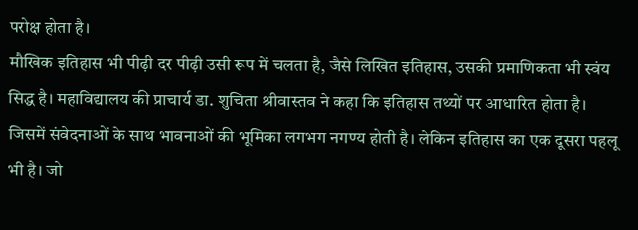परोक्ष होता है।
मौखिक इतिहास भी पीढ़ी दर पीढ़ी उसी रूप में चलता है, जैसे लिखित इतिहास, उसकी प्रमाणिकता भी स्वंय सिद्ध है। महाविद्यालय की प्राचार्य डा. शुचिता श्रीवास्तव ने कहा कि इतिहास तथ्यों पर आधारित होता है।
जिसमें संवेदनाओं के साथ भावनाओं की भूमिका लगभग नगण्य होती है। लेकिन इतिहास का एक दूसरा पहलू भी है। जो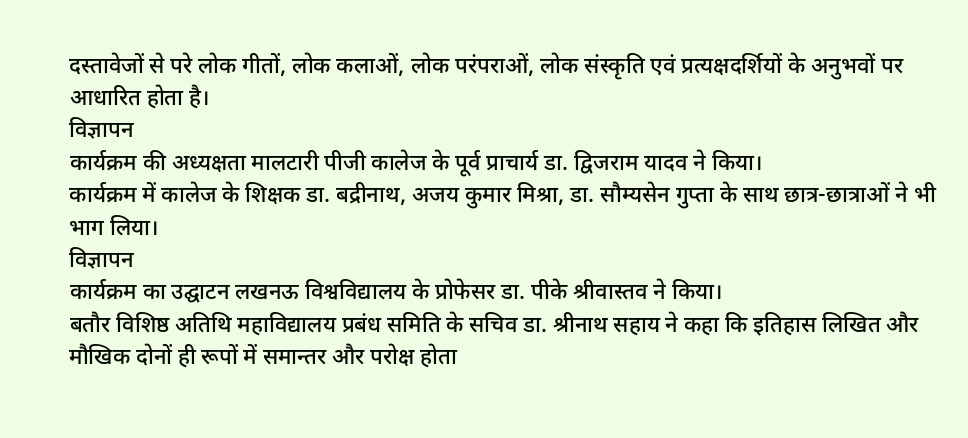दस्तावेजों से परे लोक गीतों, लोक कलाओं, लोक परंपराओं, लोक संस्कृति एवं प्रत्यक्षदर्शियों के अनुभवों पर आधारित होता है।
विज्ञापन
कार्यक्रम की अध्यक्षता मालटारी पीजी कालेज के पूर्व प्राचार्य डा. द्विजराम यादव ने किया।
कार्यक्रम में कालेज के शिक्षक डा. बद्रीनाथ, अजय कुमार मिश्रा, डा. सौम्यसेन गुप्ता के साथ छात्र-छात्राओं ने भी भाग लिया।
विज्ञापन
कार्यक्रम का उद्घाटन लखनऊ विश्वविद्यालय के प्रोफेसर डा. पीके श्रीवास्तव ने किया।
बतौर विशिष्ठ अतिथि महाविद्यालय प्रबंध समिति के सचिव डा. श्रीनाथ सहाय ने कहा कि इतिहास लिखित और मौखिक दोनों ही रूपों में समान्तर और परोक्ष होता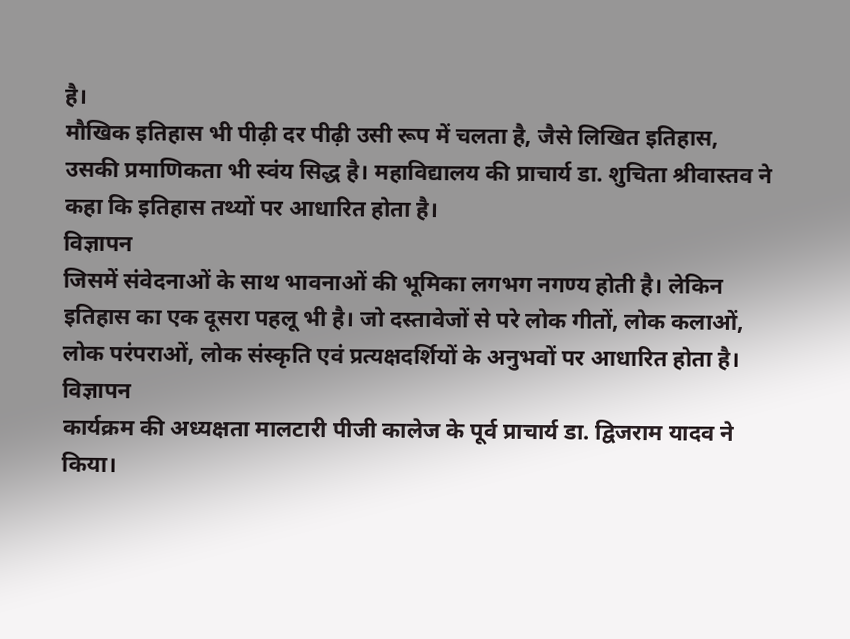है।
मौखिक इतिहास भी पीढ़ी दर पीढ़ी उसी रूप में चलता है, जैसे लिखित इतिहास, उसकी प्रमाणिकता भी स्वंय सिद्ध है। महाविद्यालय की प्राचार्य डा. शुचिता श्रीवास्तव ने कहा कि इतिहास तथ्यों पर आधारित होता है।
विज्ञापन
जिसमें संवेदनाओं के साथ भावनाओं की भूमिका लगभग नगण्य होती है। लेकिन इतिहास का एक दूसरा पहलू भी है। जो दस्तावेजों से परे लोक गीतों, लोक कलाओं, लोक परंपराओं, लोक संस्कृति एवं प्रत्यक्षदर्शियों के अनुभवों पर आधारित होता है।
विज्ञापन
कार्यक्रम की अध्यक्षता मालटारी पीजी कालेज के पूर्व प्राचार्य डा. द्विजराम यादव ने किया।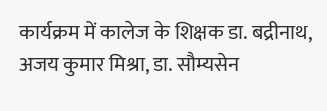कार्यक्रम में कालेज के शिक्षक डा. बद्रीनाथ, अजय कुमार मिश्रा, डा. सौम्यसेन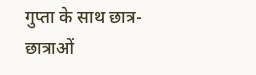गुप्ता के साथ छात्र-छात्राओं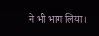ने भी भाग लिया।